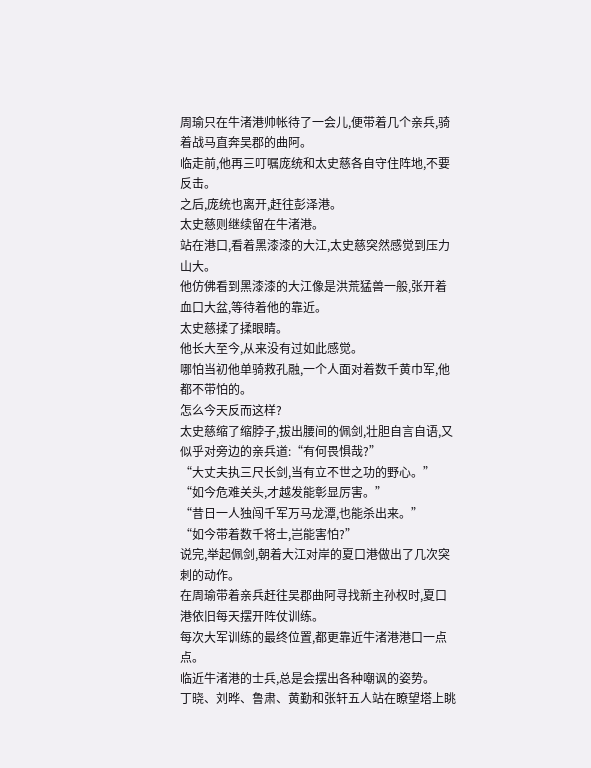周瑜只在牛渚港帅帐待了一会儿,便带着几个亲兵,骑着战马直奔吴郡的曲阿。
临走前,他再三叮嘱庞统和太史慈各自守住阵地,不要反击。
之后,庞统也离开,赶往彭泽港。
太史慈则继续留在牛渚港。
站在港口,看着黑漆漆的大江,太史慈突然感觉到压力山大。
他仿佛看到黑漆漆的大江像是洪荒猛兽一般,张开着血口大盆,等待着他的靠近。
太史慈揉了揉眼睛。
他长大至今,从来没有过如此感觉。
哪怕当初他单骑救孔融,一个人面对着数千黄巾军,他都不带怕的。
怎么今天反而这样?
太史慈缩了缩脖子,拔出腰间的佩剑,壮胆自言自语,又似乎对旁边的亲兵道:“有何畏惧哉?”
“大丈夫执三尺长剑,当有立不世之功的野心。”
“如今危难关头,才越发能彰显厉害。”
“昔日一人独闯千军万马龙潭,也能杀出来。”
“如今带着数千将士,岂能害怕?”
说完,举起佩剑,朝着大江对岸的夏口港做出了几次突刺的动作。
在周瑜带着亲兵赶往吴郡曲阿寻找新主孙权时,夏口港依旧每天摆开阵仗训练。
每次大军训练的最终位置,都更靠近牛渚港港口一点点。
临近牛渚港的士兵,总是会摆出各种嘲讽的姿势。
丁晓、刘晔、鲁肃、黄勤和张轩五人站在瞭望塔上眺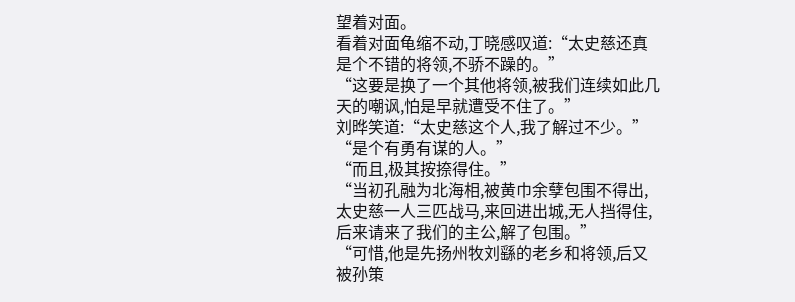望着对面。
看着对面龟缩不动,丁晓感叹道:“太史慈还真是个不错的将领,不骄不躁的。”
“这要是换了一个其他将领,被我们连续如此几天的嘲讽,怕是早就遭受不住了。”
刘晔笑道:“太史慈这个人,我了解过不少。”
“是个有勇有谋的人。”
“而且,极其按捺得住。”
“当初孔融为北海相,被黄巾余孽包围不得出,太史慈一人三匹战马,来回进出城,无人挡得住,后来请来了我们的主公,解了包围。”
“可惜,他是先扬州牧刘繇的老乡和将领,后又被孙策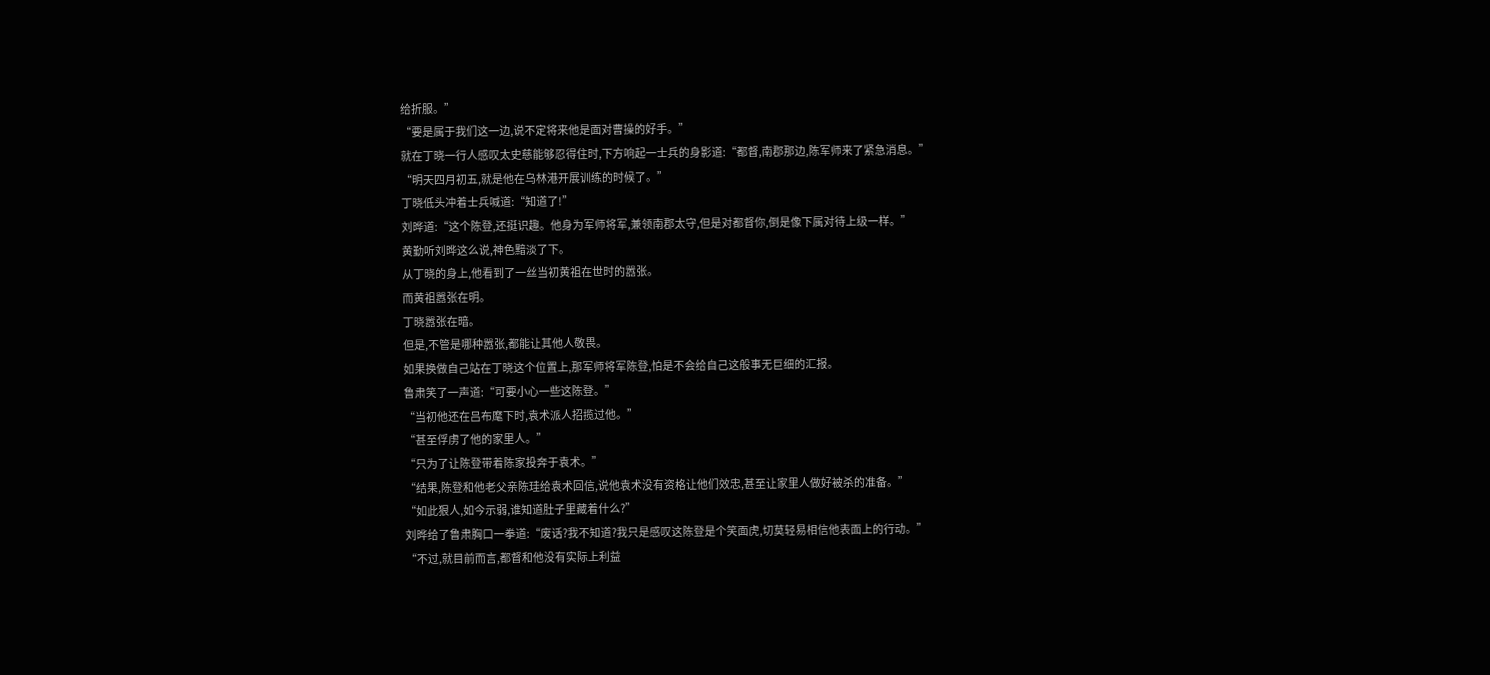给折服。”
“要是属于我们这一边,说不定将来他是面对曹操的好手。”
就在丁晓一行人感叹太史慈能够忍得住时,下方响起一士兵的身影道:“都督,南郡那边,陈军师来了紧急消息。”
“明天四月初五,就是他在乌林港开展训练的时候了。”
丁晓低头冲着士兵喊道:“知道了!”
刘晔道:“这个陈登,还挺识趣。他身为军师将军,兼领南郡太守,但是对都督你,倒是像下属对待上级一样。”
黄勤听刘晔这么说,神色黯淡了下。
从丁晓的身上,他看到了一丝当初黄祖在世时的嚣张。
而黄祖嚣张在明。
丁晓嚣张在暗。
但是,不管是哪种嚣张,都能让其他人敬畏。
如果换做自己站在丁晓这个位置上,那军师将军陈登,怕是不会给自己这般事无巨细的汇报。
鲁肃笑了一声道:“可要小心一些这陈登。”
“当初他还在吕布麾下时,袁术派人招揽过他。”
“甚至俘虏了他的家里人。”
“只为了让陈登带着陈家投奔于袁术。”
“结果,陈登和他老父亲陈珪给袁术回信,说他袁术没有资格让他们效忠,甚至让家里人做好被杀的准备。”
“如此狠人,如今示弱,谁知道肚子里藏着什么?”
刘晔给了鲁肃胸口一拳道:“废话?我不知道?我只是感叹这陈登是个笑面虎,切莫轻易相信他表面上的行动。”
“不过,就目前而言,都督和他没有实际上利益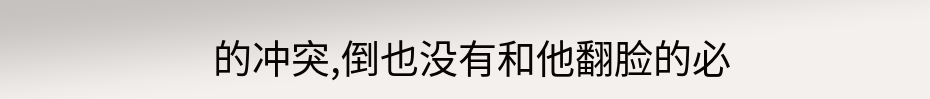的冲突,倒也没有和他翻脸的必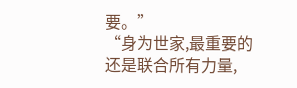要。”
“身为世家,最重要的还是联合所有力量,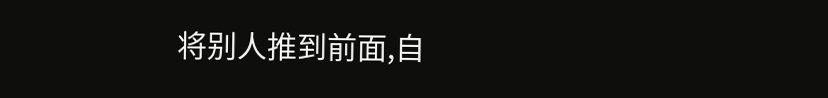将别人推到前面,自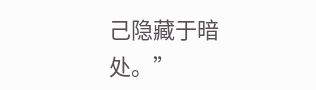己隐藏于暗处。”